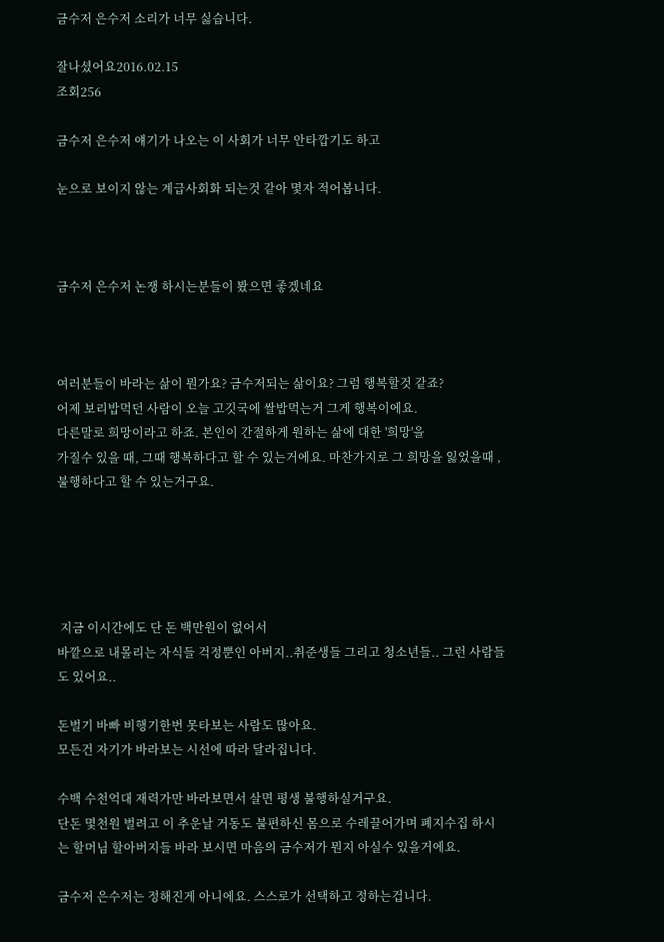금수저 은수저 소리가 너무 싫습니다.

잘나셨어요2016.02.15
조회256

금수저 은수저 얘기가 나오는 이 사회가 너무 안타깝기도 하고

눈으로 보이지 않는 계급사회화 되는것 같아 몇자 적어봅니다.



금수저 은수저 논쟁 하시는분들이 봤으면 좋겠네요



여러분들이 바라는 삶이 뭔가요? 금수저되는 삶이요? 그럼 행복할것 같죠?
어제 보리밥먹던 사람이 오늘 고깃국에 쌀밥먹는거 그게 행복이에요.
다른말로 희망이라고 하죠. 본인이 간절하게 원하는 삶에 대한 '희망'을
가질수 있을 때, 그때 행복하다고 할 수 있는거에요. 마찬가지로 그 희망을 잃었을때 ,
불행하다고 할 수 있는거구요.





 지금 이시간에도 단 돈 백만원이 없어서
바깥으로 내몰리는 자식들 걱정뿐인 아버지..취준생들 그리고 청소년들.. 그런 사람들도 있어요..

돈벌기 바빠 비행기한번 못타보는 사람도 많아요.
모든건 자기가 바라보는 시선에 따라 달라집니다.

수백 수천억대 재력가만 바라보면서 살면 평생 불행하실거구요.
단돈 몇천원 벌려고 이 추운날 거동도 불편하신 몸으로 수레끌어가며 폐지수집 하시는 할머님 할아버지들 바라 보시면 마음의 금수저가 뭔지 아실수 있을거에요.

금수저 은수저는 정해진게 아니에요. 스스로가 선택하고 정하는겁니다.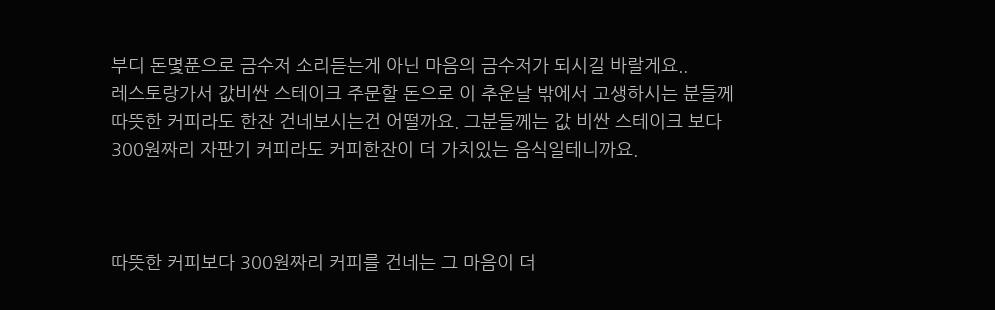부디 돈몇푼으로 금수저 소리듣는게 아닌 마음의 금수저가 되시길 바랄게요..
레스토랑가서 값비싼 스테이크 주문할 돈으로 이 추운날 밖에서 고생하시는 분들께
따뜻한 커피라도 한잔 건네보시는건 어떨까요. 그분들께는 값 비싼 스테이크 보다
300원짜리 자판기 커피라도 커피한잔이 더 가치있는 음식일테니까요.



따뜻한 커피보다 300원짜리 커피를 건네는 그 마음이 더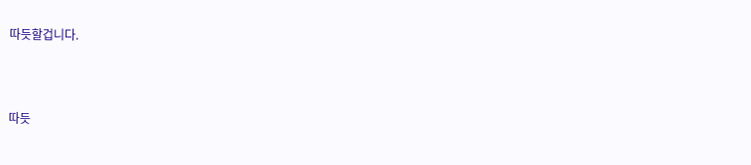따듯할겁니다.



따듯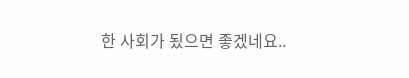한 사회가 됬으면 좋겠네요..